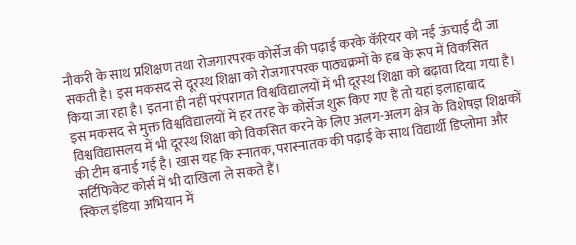नौकरी के साथ प्रशिक्षण तथा रोजगारपरक कोर्सेज की पढ़ाई करके कॅरियर को नई ऊंचाई दी जा सकती है। इस मकसद से दूरस्थ शिक्षा को रोजगारपरक पाठ्यक्रमों के हब के रूप में विकसित किया जा रहा है। इतना ही नहीं परंपरागत विश्वविद्यालयों में भी दूरस्थ शिक्षा को बढ़ावा दिया गया है। इस मकसद से मुक्त विश्वविद्यालयों में हर तरह के कोर्सेज शुरू किए गए हैं तो यहां इलाहाबाद विश्वविद्यासलय में भी दूरस्थ शिक्षा को विकसित करने के लिए अलग-अलग क्षेत्र के विशेषज्ञ शिक्षकों की टीम बनाई गई है। खास यह कि स्नातक, परास्नातक की पढ़ाई के साथ विद्यार्थी डिप्लोमा और सर्टिफिकेट कोर्स में भी दाखिला ले सकते हैं।
स्किल इंडिया अभियान में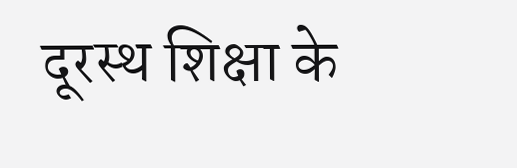दूरस्थ शिक्षा के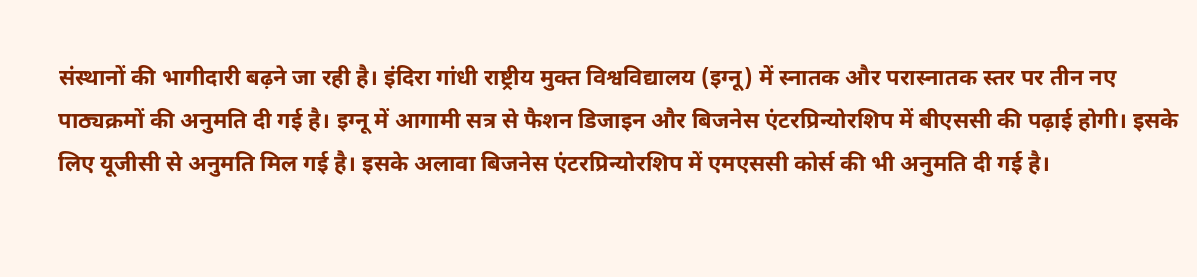संस्थानों की भागीदारी बढ़ने जा रही है। इंदिरा गांधी राष्ट्रीय मुक्त विश्वविद्यालय (इग्नू) में स्नातक और परास्नातक स्तर पर तीन नए पाठ्यक्रमों की अनुमति दी गई है। इग्नू में आगामी सत्र से फैशन डिजाइन और बिजनेस एंटरप्रिन्योरशिप में बीएससी की पढ़ाई होगी। इसके लिए यूजीसी से अनुमति मिल गई है। इसके अलावा बिजनेस एंटरप्रिन्योरशिप में एमएससी कोर्स की भी अनुमति दी गई है।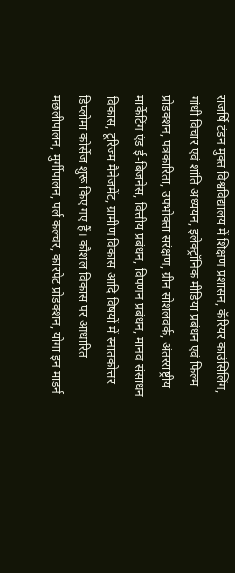राजर्षि टंडन मुक्त विश्वविद्यालय में शिक्षण प्रशासन, कॅरियर काउंसिलिंग, गांधी विचार एवं शांति अध्ययन, इलेक्ट्रॉनिक मीडिया प्रबंधन एवं फिल्म प्रोडक्शन, पत्रकारिता, उपभोक्ता सरंक्षण, ग्रीन सोशलवर्क, अंतरराष्ट्रीय मार्केटिंग एंड ई-बिजनेस, वित्तीय प्रबंधन, विपणन प्रबंधन, मानव संसाधन विकास, टूरिज्म मैनेजमेंट, ग्रामीण विकास आदि विषयों में स्नातकोत्तर डिप्लोमा कोर्सेज शुरू किए गए हैं। कौशल विकास पर आधारित मछलीपालन, मुर्गीपालन, पर्ल कल्चर, कारपेट प्रोडक्शन, योगा इन माडर्न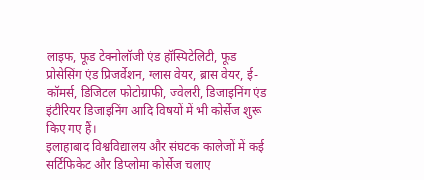लाइफ, फूड टेक्नोलॉजी एंड हॉस्पिटेलिटी, फूड प्रोसेसिंग एंड प्रिजर्वेशन, ग्लास वेयर, ब्रास वेयर, ई-कॉमर्स, डिजिटल फोटोग्राफी, ज्वेलरी, डिजाइनिंग एंड इंटीरियर डिजाइनिंग आदि विषयों में भी कोर्सेज शुरू किए गए हैं।
इलाहाबाद विश्वविद्यालय और संघटक कालेजों में कई सर्टिफिकेट और डिप्लोमा कोर्सेज चलाए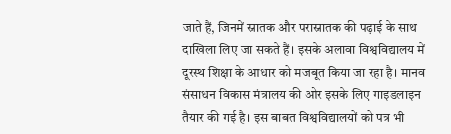जाते हैं, जिनमें स्नातक और परास्नातक की पढ़ाई के साथ दाखिला लिए जा सकते हैं। इसके अलावा विश्वविद्यालय में दूरस्थ शिक्षा के आधार को मजबूत किया जा रहा है। मानव संसाधन विकास मंत्रालय की ओर इसके लिए गाइडलाइन तैयार की गई है। इस बाबत विश्वविद्यालयों को पत्र भी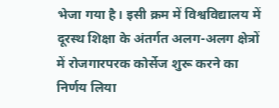भेजा गया है। इसी क्रम में विश्वविद्यालय में दूरस्थ शिक्षा के अंतर्गत अलग-अलग क्षेत्रों में रोजगारपरक कोर्सेज शुरू करने का निर्णय लिया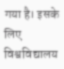गया है। इसके लिए विश्वविद्यालय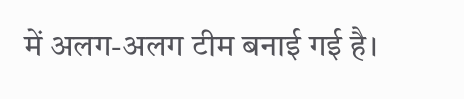में अलग-अलग टीम बनाई गई है।